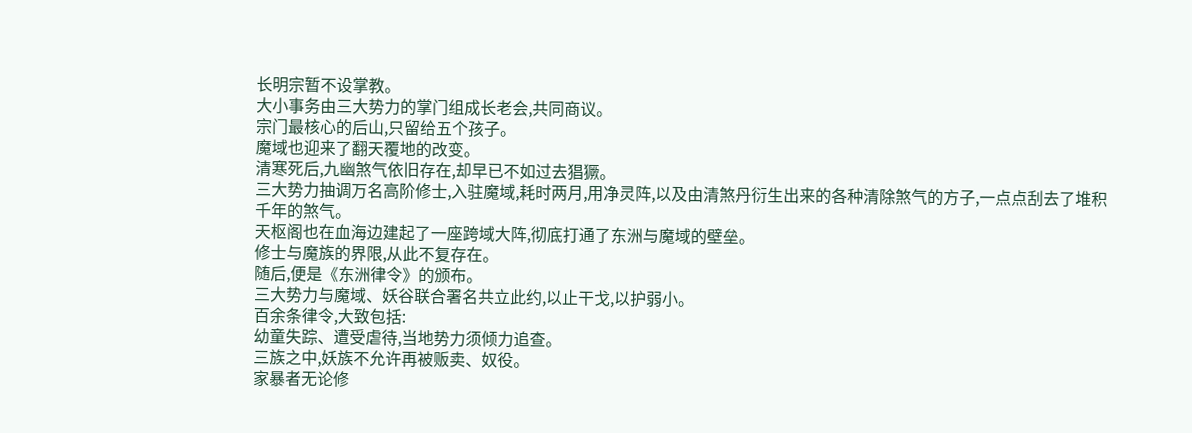长明宗暂不设掌教。
大小事务由三大势力的掌门组成长老会,共同商议。
宗门最核心的后山,只留给五个孩子。
魔域也迎来了翻天覆地的改变。
清寒死后,九幽煞气依旧存在,却早已不如过去猖獗。
三大势力抽调万名高阶修士,入驻魔域,耗时两月,用净灵阵,以及由清煞丹衍生出来的各种清除煞气的方子,一点点刮去了堆积千年的煞气。
天枢阁也在血海边建起了一座跨域大阵,彻底打通了东洲与魔域的壁垒。
修士与魔族的界限,从此不复存在。
随后,便是《东洲律令》的颁布。
三大势力与魔域、妖谷联合署名共立此约,以止干戈,以护弱小。
百余条律令,大致包括:
幼童失踪、遭受虐待,当地势力须倾力追查。
三族之中,妖族不允许再被贩卖、奴役。
家暴者无论修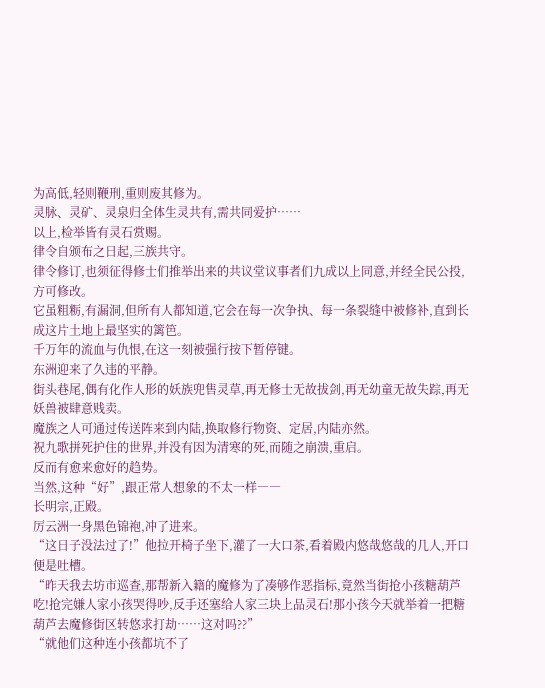为高低,轻则鞭刑,重则废其修为。
灵脉、灵矿、灵泉归全体生灵共有,需共同爱护……
以上,检举皆有灵石赏赐。
律令自颁布之日起,三族共守。
律令修订,也须征得修士们推举出来的共议堂议事者们九成以上同意,并经全民公投,方可修改。
它虽粗粝,有漏洞,但所有人都知道,它会在每一次争执、每一条裂缝中被修补,直到长成这片土地上最坚实的篱笆。
千万年的流血与仇恨,在这一刻被强行按下暂停键。
东洲迎来了久违的平静。
街头巷尾,偶有化作人形的妖族兜售灵草,再无修士无故拔剑,再无幼童无故失踪,再无妖兽被肆意贱卖。
魔族之人可通过传送阵来到内陆,换取修行物资、定居,内陆亦然。
祝九歌拼死护住的世界,并没有因为清寒的死,而随之崩溃,重启。
反而有愈来愈好的趋势。
当然,这种“好”,跟正常人想象的不太一样――
长明宗,正殿。
厉云洲一身黑色锦袍,冲了进来。
“这日子没法过了!”他拉开椅子坐下,灌了一大口茶,看着殿内悠哉悠哉的几人,开口便是吐槽。
“昨天我去坊市巡查,那帮新入籍的魔修为了凑够作恶指标,竟然当街抢小孩糖葫芦吃!抢完嫌人家小孩哭得吵,反手还塞给人家三块上品灵石!那小孩今天就举着一把糖葫芦去魔修街区转悠求打劫……这对吗??”
“就他们这种连小孩都坑不了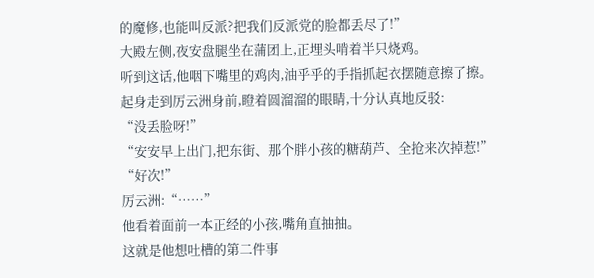的魔修,也能叫反派?把我们反派党的脸都丢尽了!”
大殿左侧,夜安盘腿坐在蒲团上,正埋头啃着半只烧鸡。
听到这话,他咽下嘴里的鸡肉,油乎乎的手指抓起衣摆随意擦了擦。
起身走到厉云洲身前,瞪着圆溜溜的眼睛,十分认真地反驳:
“没丢脸呀!”
“安安早上出门,把东街、那个胖小孩的糖葫芦、全抢来次掉惹!”
“好次!”
厉云洲:“……”
他看着面前一本正经的小孩,嘴角直抽抽。
这就是他想吐槽的第二件事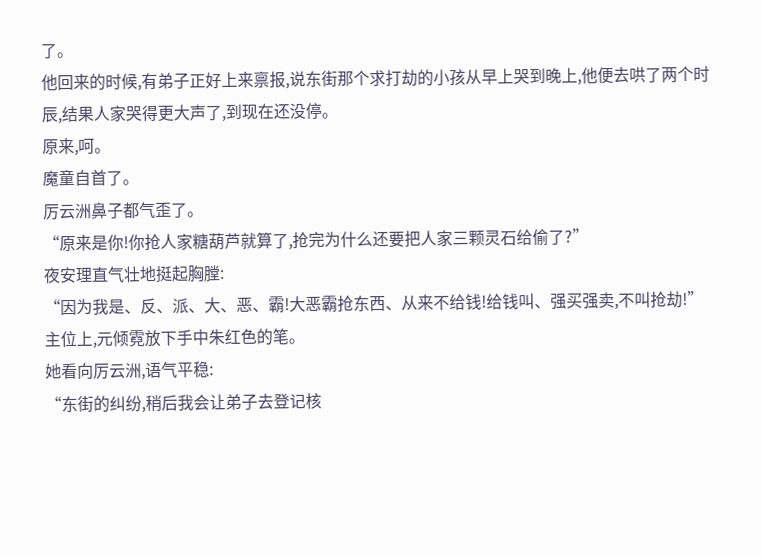了。
他回来的时候,有弟子正好上来禀报,说东街那个求打劫的小孩从早上哭到晚上,他便去哄了两个时辰,结果人家哭得更大声了,到现在还没停。
原来,呵。
魔童自首了。
厉云洲鼻子都气歪了。
“原来是你!你抢人家糖葫芦就算了,抢完为什么还要把人家三颗灵石给偷了?”
夜安理直气壮地挺起胸膛:
“因为我是、反、派、大、恶、霸!大恶霸抢东西、从来不给钱!给钱叫、强买强卖,不叫抢劫!”
主位上,元倾霓放下手中朱红色的笔。
她看向厉云洲,语气平稳:
“东街的纠纷,稍后我会让弟子去登记核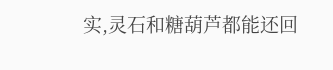实,灵石和糖葫芦都能还回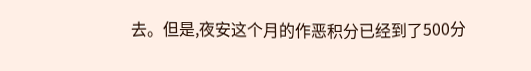去。但是,夜安这个月的作恶积分已经到了500分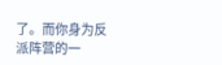了。而你身为反派阵营的一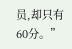员,却只有60分。”